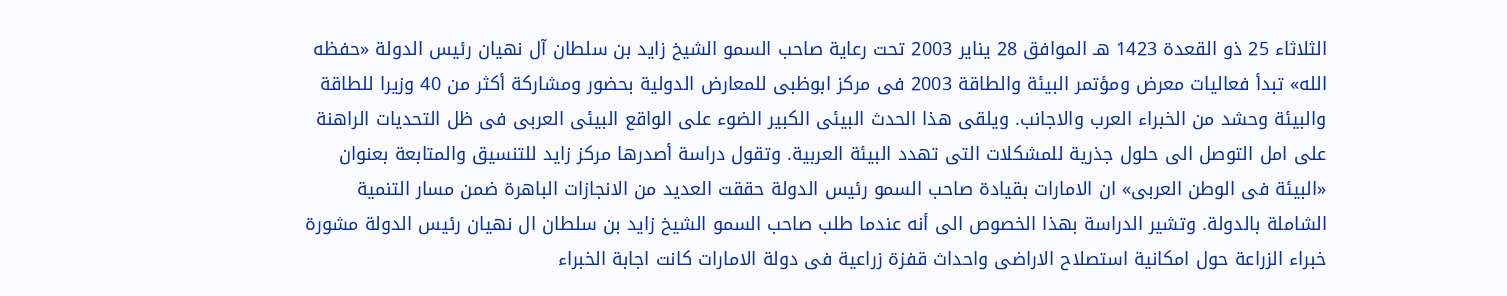الثلاثاء 25 ذو القعدة 1423 هـ الموافق 28 يناير 2003 تحت رعاية صاحب السمو الشيخ زايد بن سلطان آل نهيان رئيس الدولة «حفظه الله» تبدأ فعاليات معرض ومؤتمر البيئة والطاقة 2003 فى مركز ابوظبى للمعارض الدولية بحضور ومشاركة أكثر من 40 وزيرا للطاقة والبيئة وحشد من الخبراء العرب والاجانب. ويلقى هذا الحدث البيئى الكبير الضوء على الواقع البيئى العربى فى ظل التحديات الراهنة على امل التوصل الى حلول جذرية للمشكلات التى تهدد البيئة العربية. وتقول دراسة أصدرها مركز زايد للتنسيق والمتابعة بعنوان «البيئة فى الوطن العربى» ان الامارات بقيادة صاحب السمو رئيس الدولة حققت العديد من الانجازات الباهرة ضمن مسار التنمية الشاملة بالدولة. وتشير الدراسة بهذا الخصوص الى أنه عندما طلب صاحب السمو الشيخ زايد بن سلطان ال نهيان رئيس الدولة مشورة خبراء الزراعة حول امكانية استصلاح الاراضى واحداث قفزة زراعية فى دولة الامارات كانت اجابة الخبراء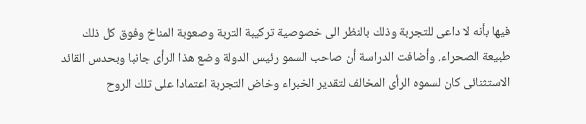فيها بأنه لا داعى للتجربة وذلك بالنظر الى خصوصية تركيبة التربة وصعوبة المناخ وفوق كل ذلك طبيعة الصحراء. وأضافت الدراسة أن صاحب السمو رئيس الدولة وضع هذا الرأى جانبا وبحدس القائد الاستثنائى كان لسموه الرأى المخالف لتقدير الخبراء وخاض التجربة اعتمادا على تلك الروح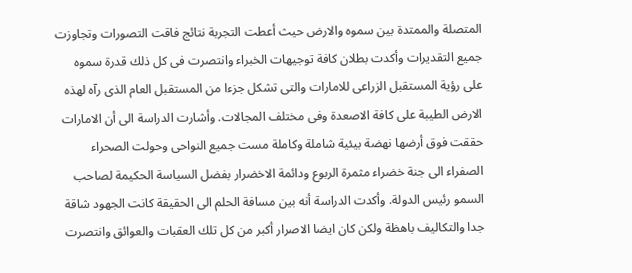المتصلة والممتدة بين سموه والارض حيث أعطت التجربة نتائج فاقت التصورات وتجاوزت جميع التقديرات وأكدت بطلان كافة توجيهات الخبراء وانتصرت فى كل ذلك قدرة سموه على رؤية المستقبل الزراعى للامارات والتى تشكل جزءا من المستقبل العام الذى رآه لهذه الارض الطيبة على كافة الاصعدة وفى مختلف المجالات. وأشارت الدراسة الى أن الامارات حققت فوق أرضها نهضة بيئية شاملة وكاملة مست جميع النواحى وحولت الصحراء الصفراء الى جنة خضراء مثمرة الربوع ودائمة الاخضرار بفضل السياسة الحكيمة لصاحب السمو رئيس الدولة. وأكدت الدراسة أنه بين مسافة الحلم الى الحقيقة كانت الجهود شاقة جدا والتكاليف باهظة ولكن كان ايضا الاصرار أكبر من كل تلك العقبات والعوائق وانتصرت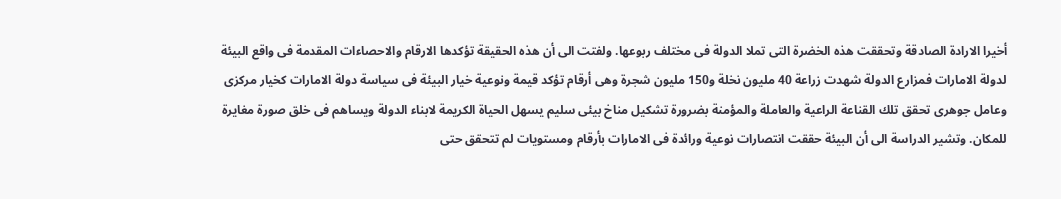أخيرا الارادة الصادقة وتحققت هذه الخضرة التى تملا الدولة فى مختلف ربوعها. ولفتت الى أن هذه الحقيقة تؤكدها الارقام والاحصاءات المقدمة فى واقع البيئة لدولة الامارات فمزارع الدولة شهدت زراعة 40 مليون نخلة و150 مليون شجرة وهى أرقام تؤكد قيمة ونوعية خيار البيئة فى سياسة دولة الامارات كخيار مركزى وعامل جوهرى تحقق تلك القناعة الراعية والعاملة والمؤمنة بضرورة تشكيل مناخ بيئى سليم يسهل الحياة الكريمة لابناء الدولة ويساهم فى خلق صورة مغايرة للمكان. وتشير الدراسة الى أن البيئة حققت انتصارات نوعية ورائدة فى الامارات بأرقام ومستويات لم تتحقق حتى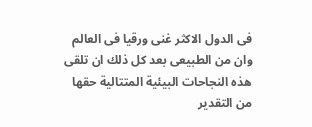فى الدول الاكثر غنى ورقيا فى العالم وان من الطبيعى بعد كل ذلك ان تلقى هذه النجاحات البيئية المتتالية حقها من التقدير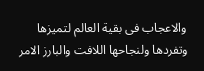والاعجاب فى بقية العالم لتميزها وتفردها ولنجاحها اللافت والبارز الامر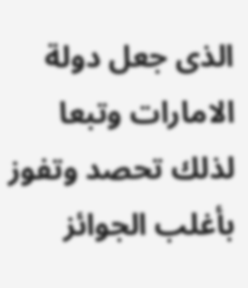الذى جعل دولة الامارات وتبعا لذلك تحصد وتفوز بأغلب الجوائز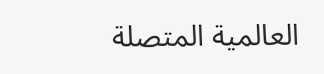العالمية المتصلة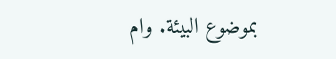بموضوع البيئة. وام